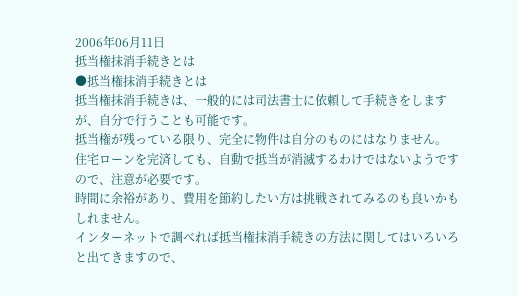2006年06月11日
抵当権抹消手続きとは
●抵当権抹消手続きとは
抵当権抹消手続きは、一般的には司法書士に依頼して手続きをしますが、自分で行うことも可能です。
抵当権が残っている限り、完全に物件は自分のものにはなりません。
住宅ローンを完済しても、自動で抵当が消滅するわけではないようですので、注意が必要です。
時間に余裕があり、費用を節約したい方は挑戦されてみるのも良いかもしれません。
インターネットで調べれば抵当権抹消手続きの方法に関してはいろいろと出てきますので、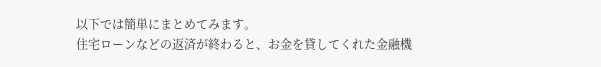以下では簡単にまとめてみます。
住宅ローンなどの返済が終わると、お金を貸してくれた金融機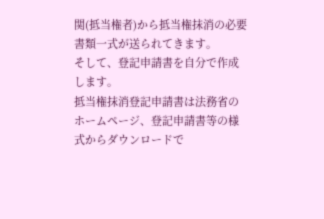関(抵当権者)から抵当権抹消の必要書類一式が送られてきます。
そして、登記申請書を自分で作成します。
抵当権抹消登記申請書は法務省のホームページ、登記申請書等の様式からダウンロードで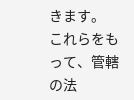きます。
これらをもって、管轄の法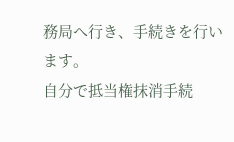務局へ行き、手続きを行います。
自分で抵当権抹消手続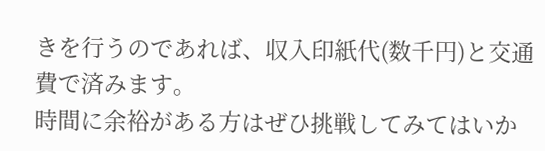きを行うのであれば、収入印紙代(数千円)と交通費で済みます。
時間に余裕がある方はぜひ挑戦してみてはいか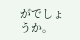がでしょうか。